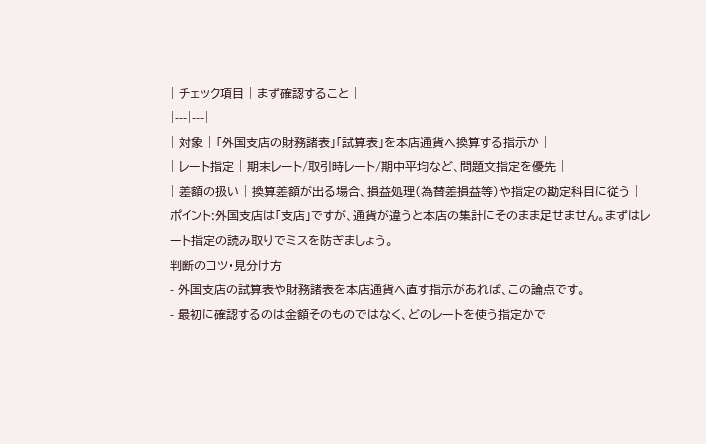| チェック項目 | まず確認すること |
|---|---|
| 対象 | 「外国支店の財務諸表」「試算表」を本店通貨へ換算する指示か |
| レート指定 | 期末レート/取引時レート/期中平均など、問題文指定を優先 |
| 差額の扱い | 換算差額が出る場合、損益処理(為替差損益等)や指定の勘定科目に従う |
ポイント:外国支店は「支店」ですが、通貨が違うと本店の集計にそのまま足せません。まずはレート指定の読み取りでミスを防ぎましょう。
判断のコツ・見分け方
- 外国支店の試算表や財務諸表を本店通貨へ直す指示があれば、この論点です。
- 最初に確認するのは金額そのものではなく、どのレートを使う指定かで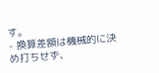す。
- 換算差額は機械的に決め打ちせず、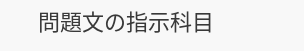問題文の指示科目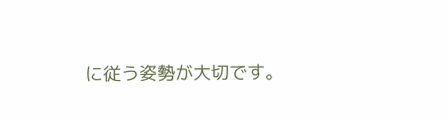に従う姿勢が大切です。